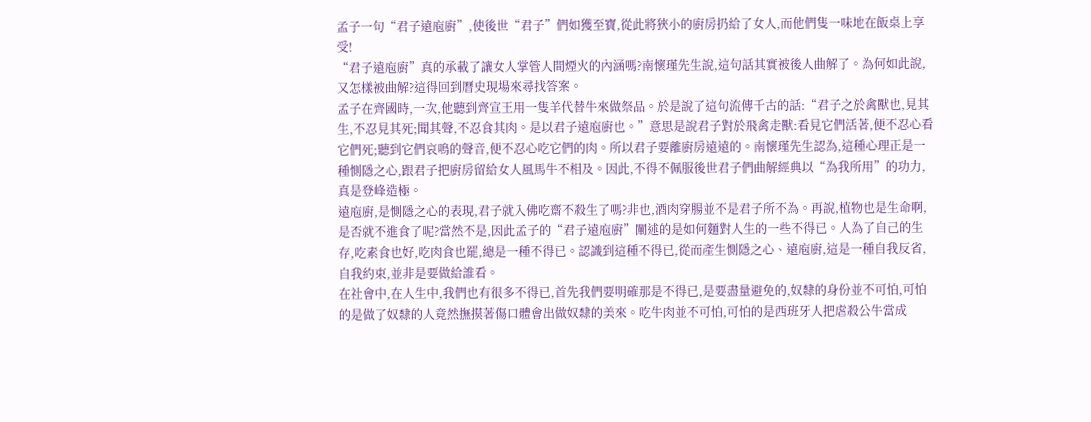孟子一句“君子遠庖廚”,使後世“君子”們如獲至寶,從此將狹小的廚房扔給了女人,而他們隻一味地在飯桌上享受!
“君子遠庖廚”真的承載了讓女人掌管人間煙火的內涵嗎?南懷瑾先生說,這句話其實被後人曲解了。為何如此說,又怎樣被曲解?這得回到曆史現場來尋找答案。
孟子在齊國時,一次,他聽到齊宣王用一隻羊代替牛來做祭品。於是說了這句流傳千古的話:“君子之於禽獸也,見其生,不忍見其死;聞其聲,不忍食其肉。是以君子遠庖廚也。”意思是說君子對於飛禽走獸:看見它們活著,便不忍心看它們死;聽到它們哀鳴的聲音,便不忍心吃它們的肉。所以君子要離廚房遠遠的。南懷瑾先生認為,這種心理正是一種惻隱之心,跟君子把廚房留給女人風馬牛不相及。因此,不得不佩服後世君子們曲解經典以“為我所用”的功力,真是登峰造極。
遠庖廚,是惻隱之心的表現,君子就入佛吃齋不殺生了嗎?非也,酒肉穿腸並不是君子所不為。再說,植物也是生命啊,是否就不進食了呢?當然不是,因此孟子的“君子遠庖廚”闡述的是如何麵對人生的一些不得已。人為了自己的生存,吃素食也好,吃肉食也罷,總是一種不得已。認識到這種不得已,從而產生惻隱之心、遠庖廚,這是一種自我反省,自我約束,並非是要做給誰看。
在社會中,在人生中,我們也有很多不得已,首先我們要明確那是不得已,是要盡量避免的,奴隸的身份並不可怕,可怕的是做了奴隸的人竟然撫摸著傷口體會出做奴隸的美來。吃牛肉並不可怕,可怕的是西班牙人把虐殺公牛當成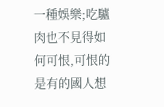一種娛樂;吃驢肉也不見得如何可恨,可恨的是有的國人想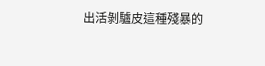出活剝驢皮這種殘暴的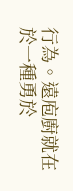行為。遠庖廚就在於一種勇於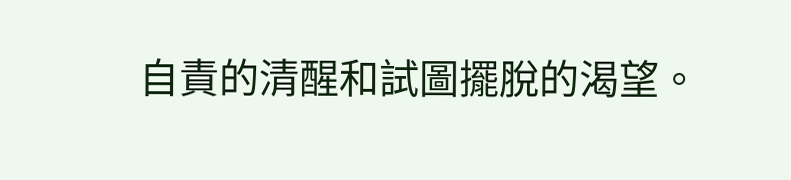自責的清醒和試圖擺脫的渴望。